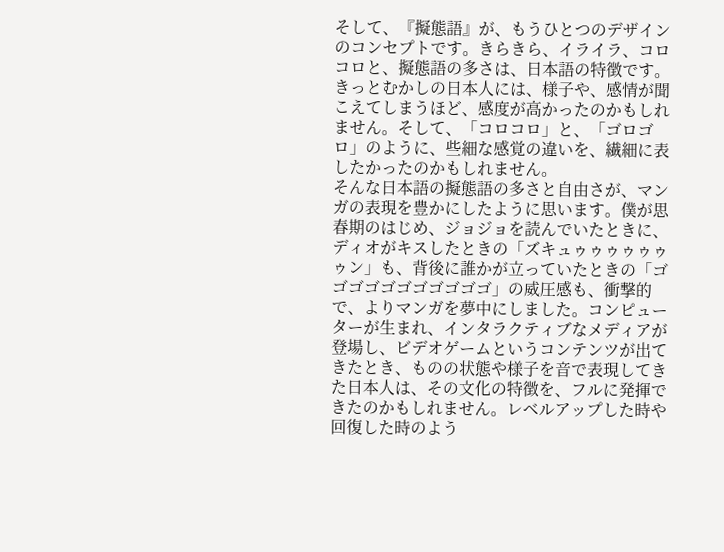そして、『擬態語』が、もうひとつのデザインのコンセプトです。きらきら、イライラ、コロコロと、擬態語の多さは、日本語の特徴です。きっとむかしの日本人には、様子や、感情が聞こえてしまうほど、感度が高かったのかもしれません。そして、「コロコロ」と、「ゴロゴロ」のように、些細な感覚の違いを、繊細に表したかったのかもしれません。
そんな日本語の擬態語の多さと自由さが、マンガの表現を豊かにしたように思います。僕が思春期のはじめ、ジョジョを読んでいたときに、ディオがキスしたときの「ズキュゥゥゥゥゥゥゥン」も、背後に誰かが立っていたときの「ゴゴゴゴゴゴゴゴゴゴゴ」の威圧感も、衝撃的で、よりマンガを夢中にしました。コンピューターが生まれ、インタラクティブなメディアが登場し、ビデオゲームというコンテンツが出てきたとき、ものの状態や様子を音で表現してきた日本人は、その文化の特徴を、フルに発揮できたのかもしれません。レベルアップした時や回復した時のよう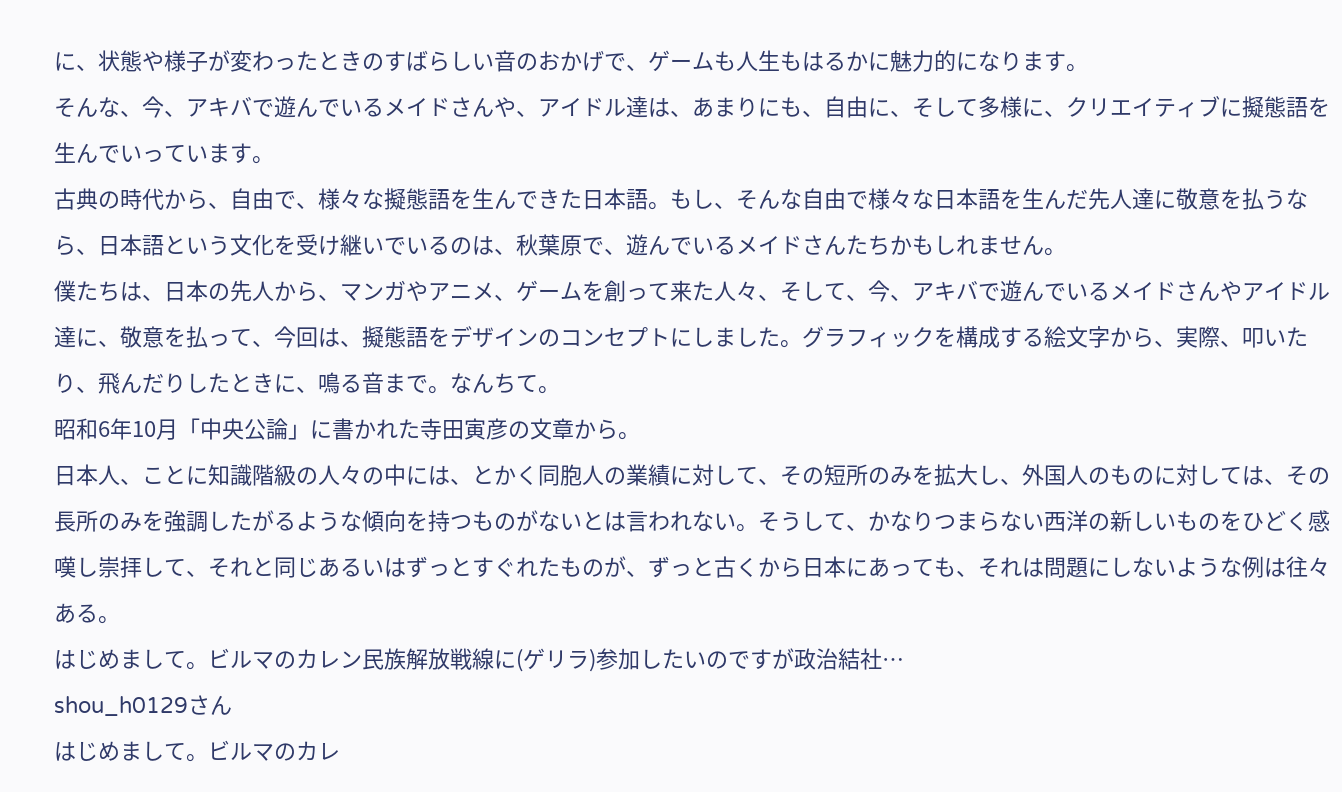に、状態や様子が変わったときのすばらしい音のおかげで、ゲームも人生もはるかに魅力的になります。
そんな、今、アキバで遊んでいるメイドさんや、アイドル達は、あまりにも、自由に、そして多様に、クリエイティブに擬態語を生んでいっています。
古典の時代から、自由で、様々な擬態語を生んできた日本語。もし、そんな自由で様々な日本語を生んだ先人達に敬意を払うなら、日本語という文化を受け継いでいるのは、秋葉原で、遊んでいるメイドさんたちかもしれません。
僕たちは、日本の先人から、マンガやアニメ、ゲームを創って来た人々、そして、今、アキバで遊んでいるメイドさんやアイドル達に、敬意を払って、今回は、擬態語をデザインのコンセプトにしました。グラフィックを構成する絵文字から、実際、叩いたり、飛んだりしたときに、鳴る音まで。なんちて。
昭和6年10月「中央公論」に書かれた寺田寅彦の文章から。
日本人、ことに知識階級の人々の中には、とかく同胞人の業績に対して、その短所のみを拡大し、外国人のものに対しては、その長所のみを強調したがるような傾向を持つものがないとは言われない。そうして、かなりつまらない西洋の新しいものをひどく感嘆し崇拝して、それと同じあるいはずっとすぐれたものが、ずっと古くから日本にあっても、それは問題にしないような例は往々ある。
はじめまして。ビルマのカレン民族解放戦線に(ゲリラ)参加したいのですが政治結社…
shou_h0129さん
はじめまして。ビルマのカレ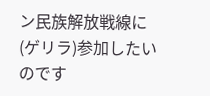ン民族解放戦線に(ゲリラ)参加したいのです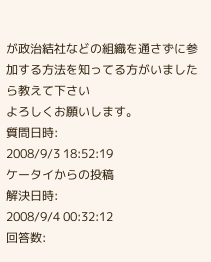が政治結社などの組織を通さずに参加する方法を知ってる方がいましたら教えて下さい
よろしくお願いします。
質問日時:
2008/9/3 18:52:19
ケータイからの投稿
解決日時:
2008/9/4 00:32:12
回答数: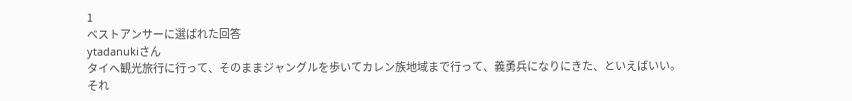1
ベストアンサーに選ばれた回答
ytadanukiさん
タイへ観光旅行に行って、そのままジャングルを歩いてカレン族地域まで行って、義勇兵になりにきた、といえばいい。
それ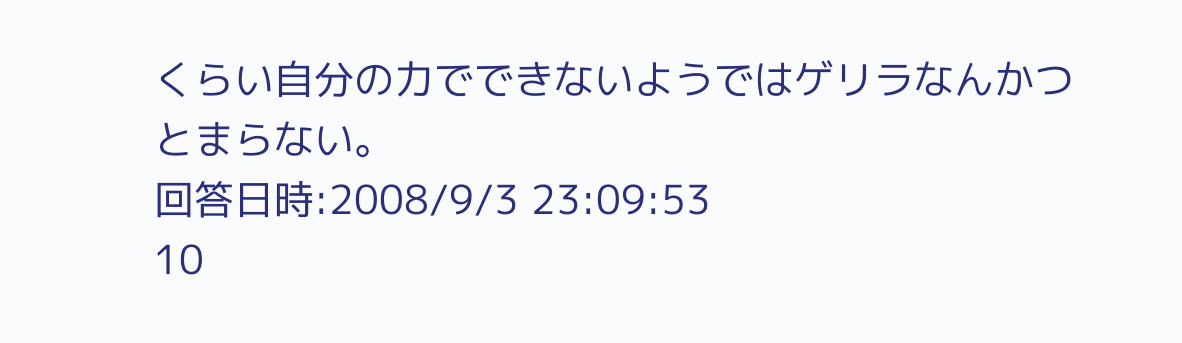くらい自分の力でできないようではゲリラなんかつとまらない。
回答日時:2008/9/3 23:09:53
10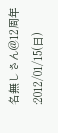名無しさん@12周年 :2012/01/15(日)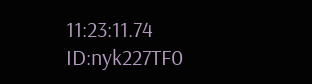11:23:11.74 ID:nyk227TF0